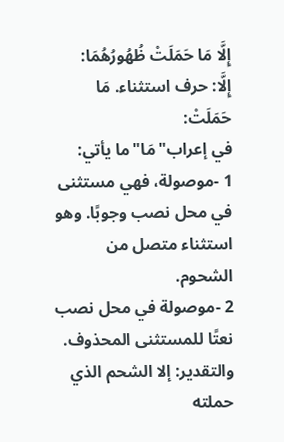إِلَّا مَا حَمَلَتْ ظُهُورُهُمَا:
إِلَّا: حرف استثناء. مَا حَمَلَتْ:
في إعراب"مَا"ما يأتي:
1 -موصولة، فهي مستثنى في محل نصب وجوبًا. وهو استثناء متصل من الشحوم.
2 -موصولة في محل نصب نعتًا للمستثنى المحذوف.
والتقدير: إلا الشحم الذي حملته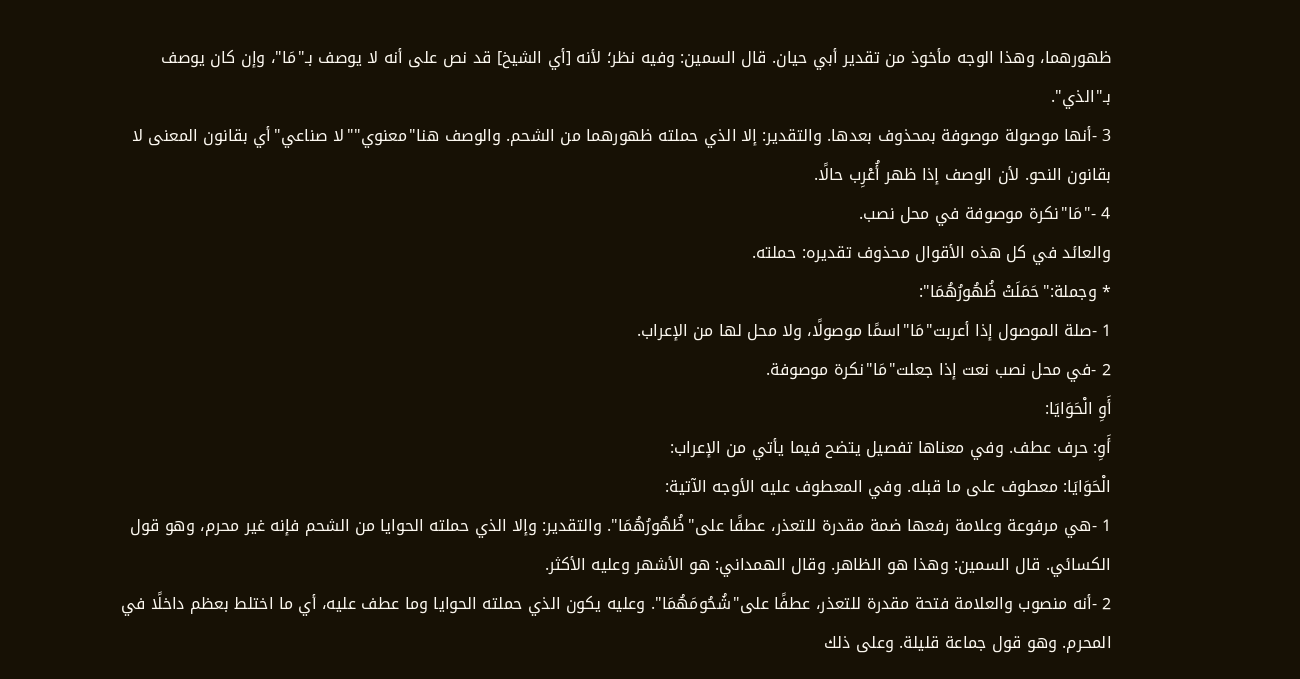ظهورهما، وهذا الوجه مأخوذ من تقدير أبي حيان. قال السمين: وفيه نظر؛ لأنه [أي الشيخ] قد نص على أنه لا يوصف بـ"مَا"، وإن كان يوصف بـ"الذي".
3 -أنها موصولة موصوفة بمحذوف بعدها. والتقدير: إلا الذي حملته ظهورهما من الشحم. والوصف هنا"معنوي""لا صناعي"أي بقانون المعنى لا بقانون النحو. لأن الوصف إذا ظهر أُعْرِب حالًا.
4 -"مَا"نكرة موصوفة في محل نصب.
والعائد في كل هذه الأقوال محذوف تقديره: حملته.
* وجملة:"حَمَلَتْ ظُهُورُهُمَا":
1 -صلة الموصول إذا أعربت"مَا"اسمًا موصولًا، ولا محل لها من الإعراب.
2 -في محل نصب نعت إذا جعلت"مَا"نكرة موصوفة.
أَوِ الْحَوَايَا:
أَوِ: حرف عطف. وفي معناها تفصيل يتضح فيما يأتي من الإعراب:
الْحَوَايَا: معطوف على ما قبله. وفي المعطوف عليه الأوجه الآتية:
1 -هي مرفوعة وعلامة رفعها ضمة مقدرة للتعذر، عطفًا على"ظُهُورُهُمَا". والتقدير: وإلا الذي حملته الحوايا من الشحم فإنه غير محرم، وهو قول الكسائي. قال السمين: وهذا هو الظاهر. وقال الهمداني: هو الأشهر وعليه الأكثر.
2 -أنه منصوب والعلامة فتحة مقدرة للتعذر، عطفًا على"شُحُومَهُمَا". وعليه يكون الذي حملته الحوايا وما عطف عليه، أي ما اختلط بعظم داخلًا في المحرم. وهو قول جماعة قليلة. وعلى ذلك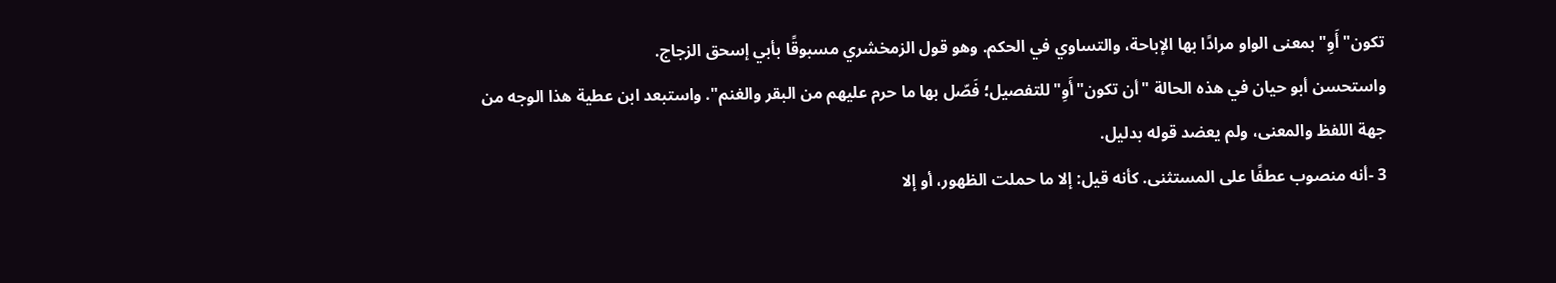تكون"أَوِ"بمعنى الواو مرادًا بها الإباحة، والتساوي في الحكم. وهو قول الزمخشري مسبوقًا بأبي إسحق الزجاج.
واستحسن أبو حيان في هذه الحالة "أن تكون"أَوِ"للتفصيل؛ فَصّل بها ما حرم عليهم من البقر والغنم". واستبعد ابن عطية هذا الوجه من جهة اللفظ والمعنى، ولم يعضد قوله بدليل.
3 -أنه منصوب عطفًا على المستثنى. كأنه قيل: إلا ما حملت الظهور، أو إلا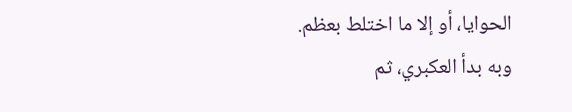الحوايا، أو إلا ما اختلط بعظم.
وبه بدأ العكبري، ثم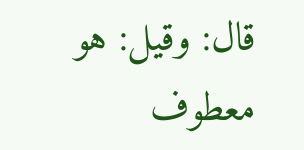قال: وقيل: هو معطوف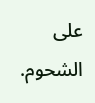على الشحوم.